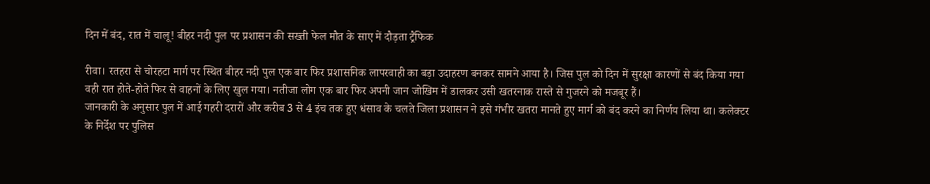दिन में बंद, रात में चालू! बीहर नदी पुल पर प्रशासन की सख्ती फेल मौत के साए में दौड़ता ट्रैफिक

रीवा। रतहरा से चोरहटा मार्ग पर स्थित बीहर नदी पुल एक बार फिर प्रशासनिक लापरवाही का बड़ा उदाहरण बनकर सामने आया है। जिस पुल को दिन में सुरक्षा कारणों से बंद किया गया वही रात होते-होते फिर से वाहनों के लिए खुल गया। नतीजा लोग एक बार फिर अपनी जान जोखिम में डालकर उसी खतरनाक रास्ते से गुजरने को मजबूर हैं।
जानकारी के अनुसार पुल में आई गहरी दरारों और करीब 3 से 4 इंच तक हुए धंसाव के चलते जिला प्रशासन ने इसे गंभीर खतरा मानते हुए मार्ग को बंद करने का निर्णय लिया था। कलेक्टर के निर्देश पर पुलिस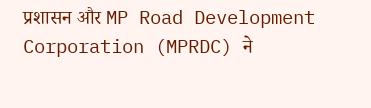प्रशासन और MP Road Development Corporation (MPRDC) ने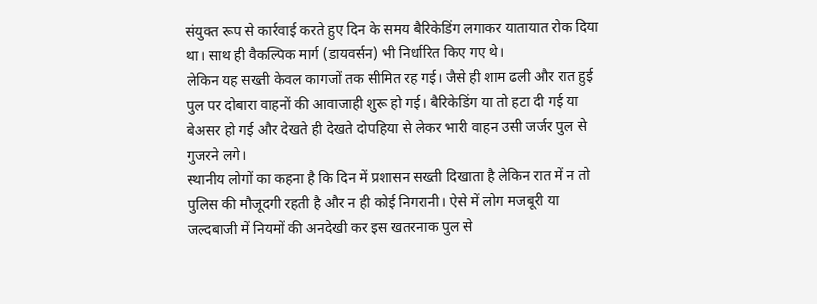संयुक्त रूप से कार्रवाई करते हुए दिन के समय बैरिकेडिंग लगाकर यातायात रोक दिया था। साथ ही वैकल्पिक मार्ग (डायवर्सन) भी निर्धारित किए गए थे।
लेकिन यह सख्ती केवल कागजों तक सीमित रह गई। जैसे ही शाम ढली और रात हुई पुल पर दोबारा वाहनों की आवाजाही शुरू हो गई। बैरिकेडिंग या तो हटा दी गई या बेअसर हो गई और देखते ही देखते दोपहिया से लेकर भारी वाहन उसी जर्जर पुल से गुजरने लगे।
स्थानीय लोगों का कहना है कि दिन में प्रशासन सख्ती दिखाता है लेकिन रात में न तो पुलिस की मौजूदगी रहती है और न ही कोई निगरानी। ऐसे में लोग मजबूरी या जल्दबाजी में नियमों की अनदेखी कर इस खतरनाक पुल से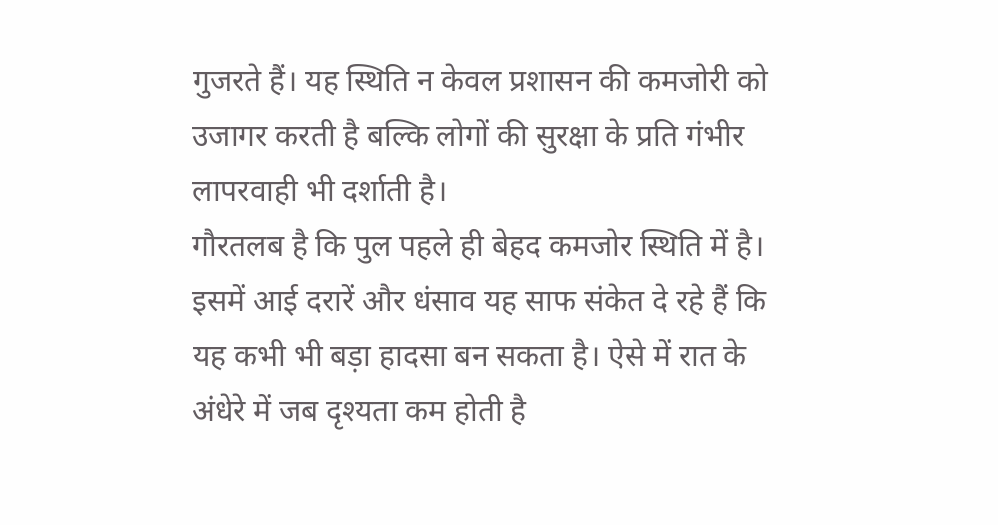गुजरते हैं। यह स्थिति न केवल प्रशासन की कमजोरी को उजागर करती है बल्कि लोगों की सुरक्षा के प्रति गंभीर लापरवाही भी दर्शाती है।
गौरतलब है कि पुल पहले ही बेहद कमजोर स्थिति में है। इसमें आई दरारें और धंसाव यह साफ संकेत दे रहे हैं कि यह कभी भी बड़ा हादसा बन सकता है। ऐसे में रात के अंधेरे में जब दृश्यता कम होती है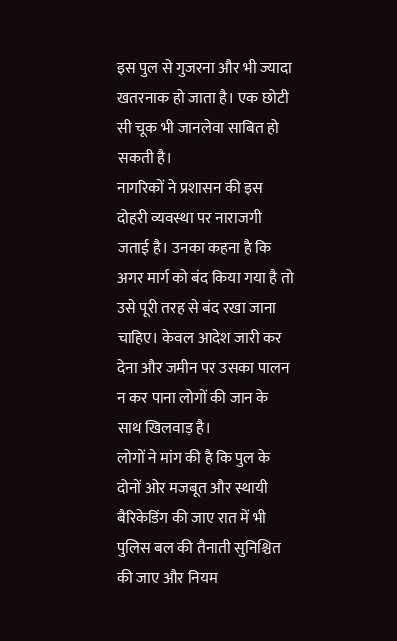इस पुल से गुजरना और भी ज्यादा खतरनाक हो जाता है। एक छोटी सी चूक भी जानलेवा साबित हो सकती है।
नागरिकों ने प्रशासन की इस दोहरी व्यवस्था पर नाराजगी जताई है। उनका कहना है कि अगर मार्ग को बंद किया गया है तो उसे पूरी तरह से बंद रखा जाना चाहिए। केवल आदेश जारी कर देना और जमीन पर उसका पालन न कर पाना लोगों की जान के साथ खिलवाड़ है।
लोगों ने मांग की है कि पुल के दोनों ओर मजबूत और स्थायी बैरिकेडिंग की जाए रात में भी पुलिस बल की तैनाती सुनिश्चित की जाए और नियम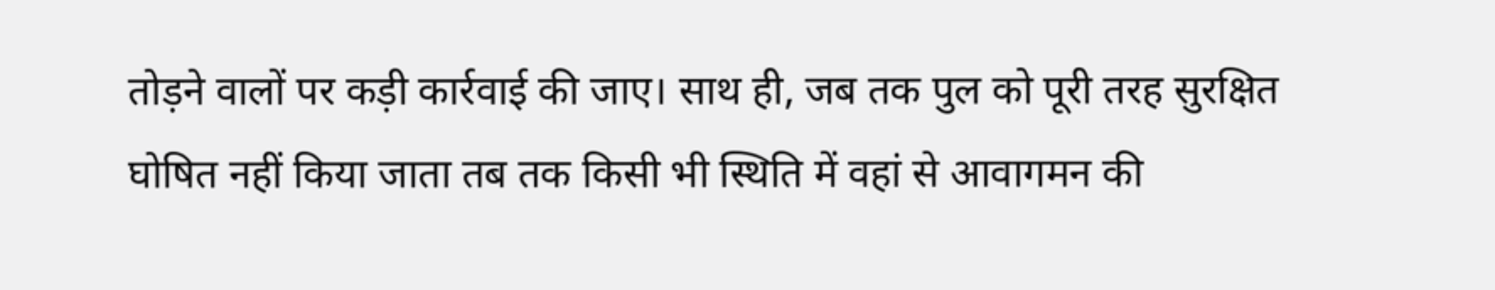तोड़ने वालों पर कड़ी कार्रवाई की जाए। साथ ही, जब तक पुल को पूरी तरह सुरक्षित घोषित नहीं किया जाता तब तक किसी भी स्थिति में वहां से आवागमन की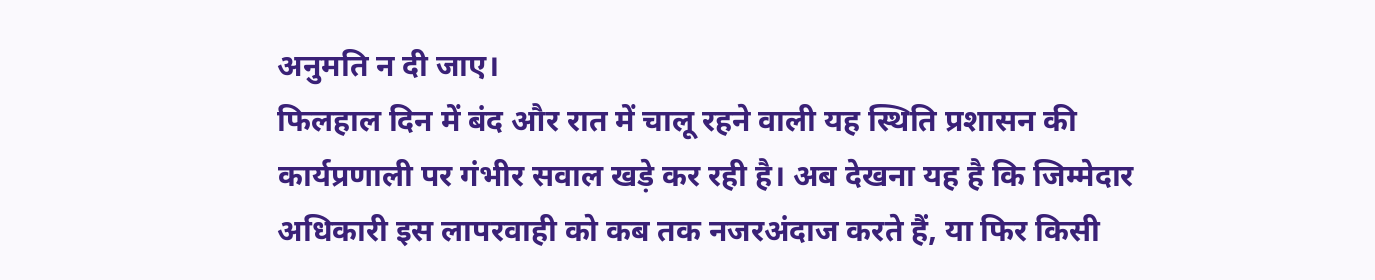अनुमति न दी जाए।
फिलहाल दिन में बंद और रात में चालू रहने वाली यह स्थिति प्रशासन की कार्यप्रणाली पर गंभीर सवाल खड़े कर रही है। अब देखना यह है कि जिम्मेदार अधिकारी इस लापरवाही को कब तक नजरअंदाज करते हैं, या फिर किसी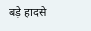बड़े हादसे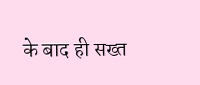के बाद ही सख्त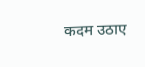कदम उठाए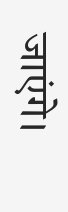जाएंगे।